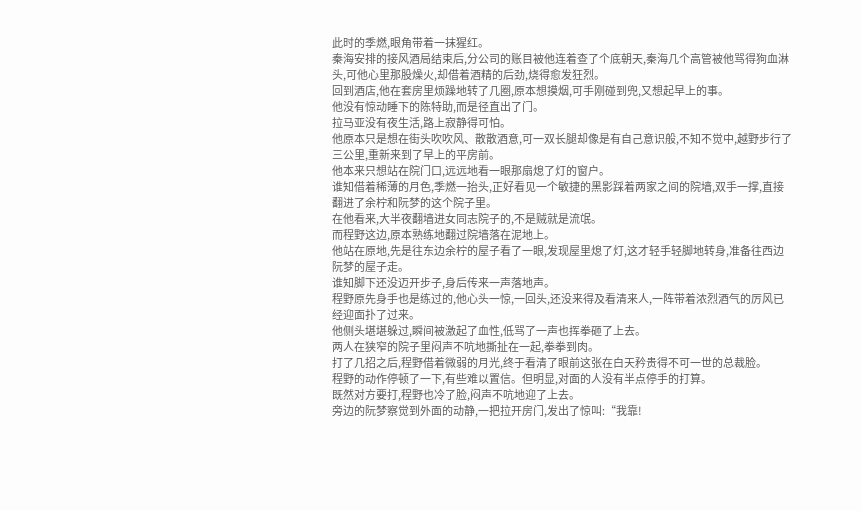此时的季燃,眼角带着一抹猩红。
秦海安排的接风酒局结束后,分公司的账目被他连着查了个底朝天,秦海几个高管被他骂得狗血淋头,可他心里那股燥火,却借着酒精的后劲,烧得愈发狂烈。
回到酒店,他在套房里烦躁地转了几圈,原本想摸烟,可手刚碰到兜,又想起早上的事。
他没有惊动睡下的陈特助,而是径直出了门。
拉马亚没有夜生活,路上寂静得可怕。
他原本只是想在街头吹吹风、散散酒意,可一双长腿却像是有自己意识般,不知不觉中,越野步行了三公里,重新来到了早上的平房前。
他本来只想站在院门口,远远地看一眼那扇熄了灯的窗户。
谁知借着稀薄的月色,季燃一抬头,正好看见一个敏捷的黑影踩着两家之间的院墙,双手一撑,直接翻进了余柠和阮梦的这个院子里。
在他看来,大半夜翻墙进女同志院子的,不是贼就是流氓。
而程野这边,原本熟练地翻过院墙落在泥地上。
他站在原地,先是往东边余柠的屋子看了一眼,发现屋里熄了灯,这才轻手轻脚地转身,准备往西边阮梦的屋子走。
谁知脚下还没迈开步子,身后传来一声落地声。
程野原先身手也是练过的,他心头一惊,一回头,还没来得及看清来人,一阵带着浓烈酒气的厉风已经迎面扑了过来。
他侧头堪堪躲过,瞬间被激起了血性,低骂了一声也挥拳砸了上去。
两人在狭窄的院子里闷声不吭地撕扯在一起,拳拳到肉。
打了几招之后,程野借着微弱的月光,终于看清了眼前这张在白天矜贵得不可一世的总裁脸。
程野的动作停顿了一下,有些难以置信。但明显,对面的人没有半点停手的打算。
既然对方要打,程野也冷了脸,闷声不吭地迎了上去。
旁边的阮梦察觉到外面的动静,一把拉开房门,发出了惊叫:“我靠!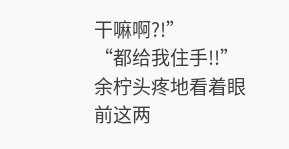干嘛啊?!”
“都给我住手!!”余柠头疼地看着眼前这两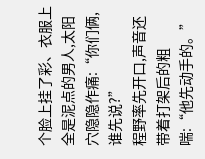个脸上挂了彩、衣服上全是泥点的男人,太阳穴隐隐作痛:“你们俩,谁先说?”
程野率先开口,声音还带着打架后的粗喘:“他先动手的。”